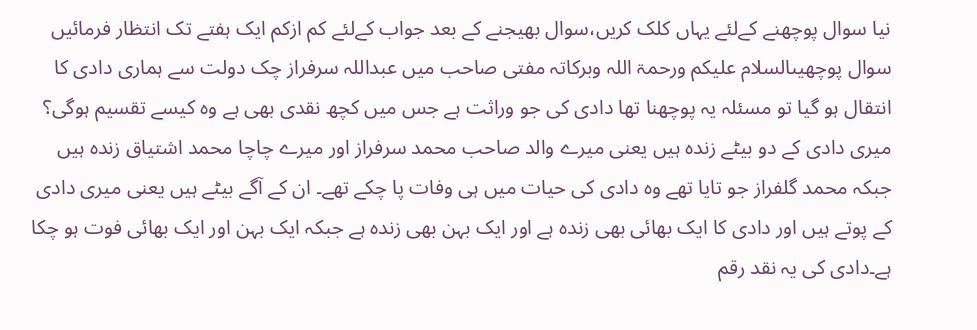نیا سوال پوچھنے کےلئے یہاں کلک کریں،سوال بھیجنے کے بعد جواب کےلئے کم ازکم ایک ہفتے تک انتظار فرمائیں
سوال پوچھیںالسلام علیکم ورحمۃ اللہ وبرکاتہ مفتی صاحب میں عبداللہ سرفراز چک دولت سے ہماری دادی کا انتقال ہو گیا تو مسئلہ یہ پوچھنا تھا دادی کی جو وراثت ہے جس میں کچھ نقدی بھی ہے وہ کیسے تقسیم ہوگی؟ میری دادی کے دو بیٹے زندہ ہیں یعنی میرے والد صاحب محمد سرفراز اور میرے چاچا محمد اشتیاق زندہ ہیں جبکہ محمد گلفراز جو تایا تھے وہ دادی کی حیات میں ہی وفات پا چکے تھے۔ ان کے آگے بیٹے ہیں یعنی میری دادی کے پوتے ہیں اور دادی کا ایک بھائی بھی زندہ ہے اور ایک بہن بھی زندہ ہے جبکہ ایک بہن اور ایک بھائی فوت ہو چکا ہے۔دادی کی یہ نقد رقم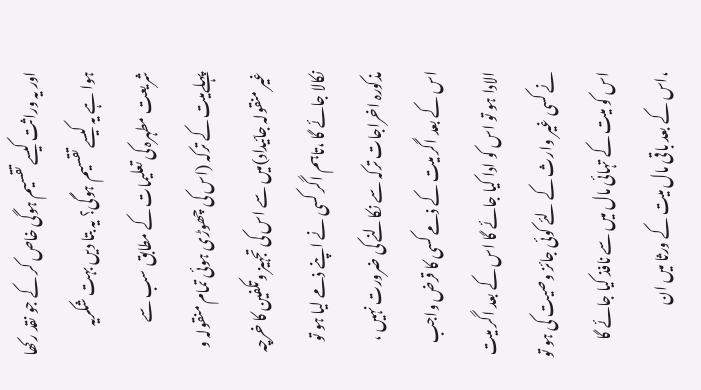اور یہ وراثت کیسے تقسیم ہوگی خاص کر کے جو نقد رکھا ہوا ہے یہ کیسے تقسیم ہوگی؟ یہ بتا دیں بہت شکریہ
شریعت مطہرہ کی تعلیمات کے مطابق سب سے پہلےمیت کے ترکہ (اس کی چھوڑی ہوئی تمام منقولہ و غیر منقولہ جائیداد)میں سے اس کی تجہیز وتکفین کا خرچہ نکالا جائے گا ،تاہم اگر کسی نے اپنے ذمے لیا ہو تو مذکورہ اخراجات ترکہ سے نکالنے کی ضرورت نہیں ، اس کے بعد اگر میت کے ذمے کسی کا قرض واجب الادا ہو تو اس کو ادا کیا جائے گا اس کے بعد اگر میت نے کسی غیر وارث کے لئے کوئی جائز وصیت کی ہو تو اس کو میت کے تہائی مال میں سے نافذ کیا جائے گا ،اس کے بعد باقی مال میت کے ورثا میں ان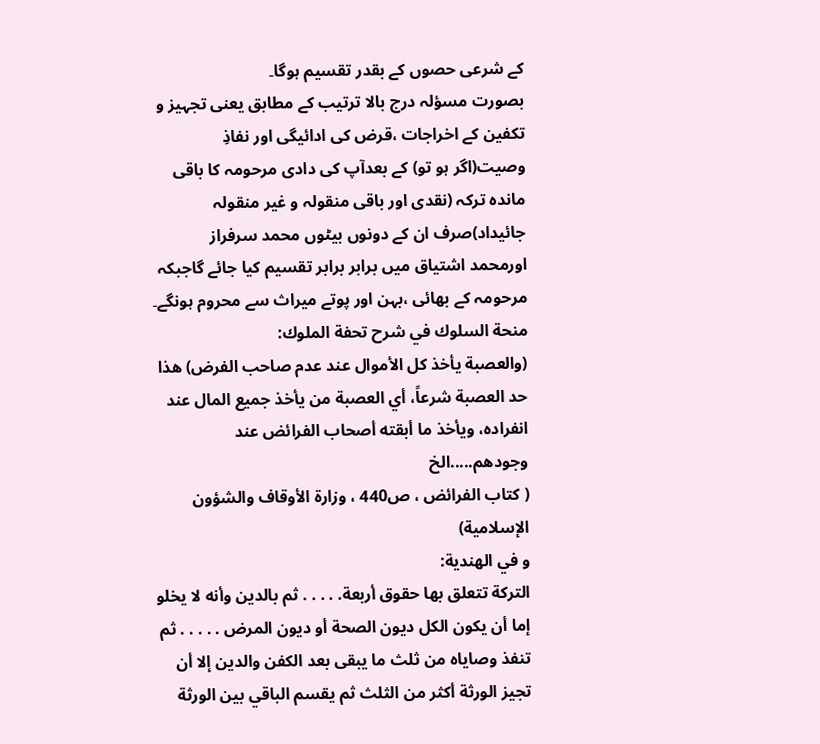کے شرعی حصوں کے بقدر تقسیم ہوگا۔
بصورت مسؤلہ درج بالا ترتیب کے مطابق یعنی تجہیز و تکفین کے اخراجات ،قرض کی ادائیگی اور نفاذِ وصیت(اگر ہو تو) کے بعدآپ کی دادی مرحومہ کا باقی ماندہ ترکہ (نقدی اور باقی منقولہ و غیر منقولہ جائیداد)صرف ان کے دونوں بیٹوں محمد سرفراز اورمحمد اشتیاق میں برابر برابر تقسیم کیا جائے گاجبکہ مرحومہ کے بھائی ،بہن اور پوتے میراث سے محروم ہونگے۔
منحة السلوك في شرح تحفة الملوك:
(والعصبة يأخذ كل الأموال عند عدم صاحب الفرض) هذا حد العصبة شرعاً، أي العصبة من يأخذ جميع المال عند انفراده، ويأخذ ما أبقته أصحاب الفرائض عند وجودهم.....الخ
( كتاب الفرائض ، ص440 ، وزارة الأوقاف والشؤون الإسلامية)
و في الهندية:
التركة تتعلق بها حقوق أربعة. . . . . ثم بالدين وأنه لا يخلو إما أن يكون الكل ديون الصحة أو ديون المرض . . . . . ثم تنفذ وصاياه من ثلث ما يبقى بعد الكفن والدين إلا أن تجيز الورثة أكثر من الثلث ثم يقسم الباقي بين الورثة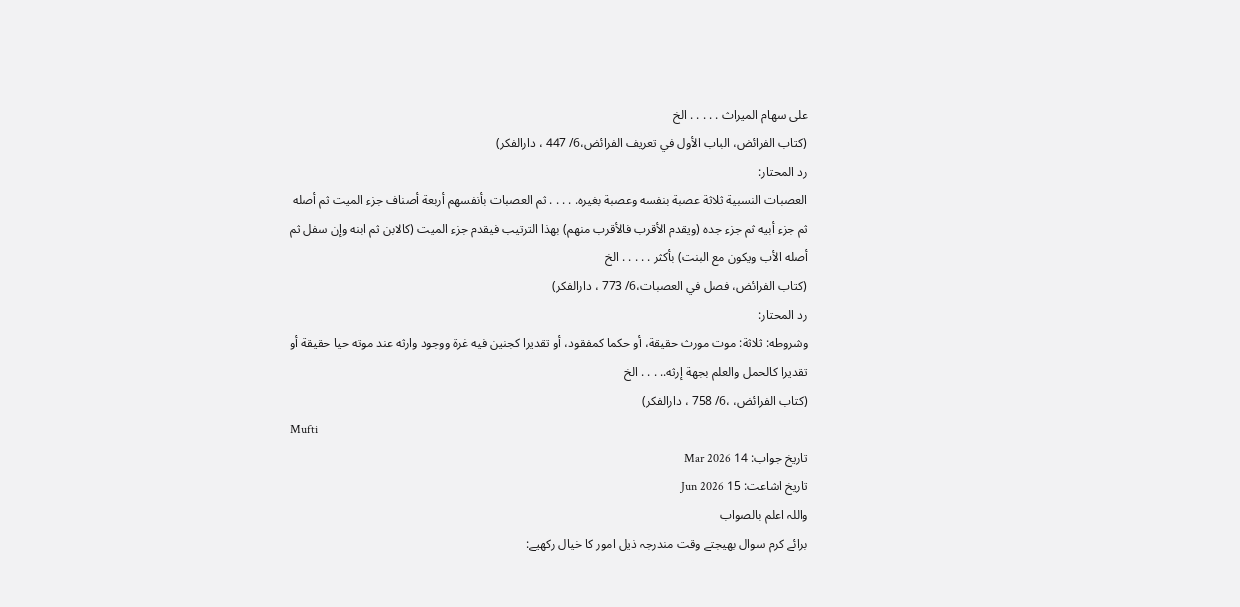على سهام الميراث . . . . . الخ
(كتاب الفرائض، الباب الأول في تعريف الفرائض،6/ 447 ، دارالفكر)
رد المحتار:
العصبات النسبية ثلاثة عصبة بنفسه وعصبة بغيره. . . . . ثم العصبات بأنفسهم أربعة أصناف جزء الميت ثم أصله ثم جزء أبيه ثم جزء جده (ويقدم الأقرب فالأقرب منهم) بهذا الترتيب فيقدم جزء الميت (كالابن ثم ابنه وإن سفل ثم أصله الأب ويكون مع البنت) بأكثر . . . . . الخ
(كتاب الفرائض، فصل في العصبات،6/ 773 ، دارالفكر)
رد المحتار:
وشروطه: ثلاثة: موت مورث حقيقة، أو حكما كمفقود، أو تقديرا كجنين فيه غرة ووجود وارثه عند موته حيا حقيقة أو تقديرا كالحمل والعلم بجهة إرثه.. . . . الخ
(كتاب الفرائض، ،6/ 758 ، دارالفكر)
Mufti
تاریخ جواب: 14 Mar 2026
تاریخ اشاعت: 15 Jun 2026
واللہ اعلم بالصواب
برائے کرم سوال بھیجتے وقت مندرجہ ذیل امور کا خیال رکھیے: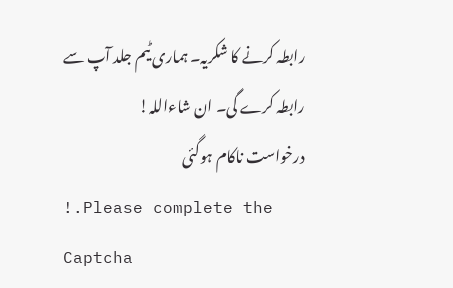رابطہ کرنے کا شکریہ۔ ہماری ٹیم جلد آپ سے رابطہ کرے گی۔ ان شاءاللہ!
درخواست ناکام ہوگئی
!.Please complete the Captcha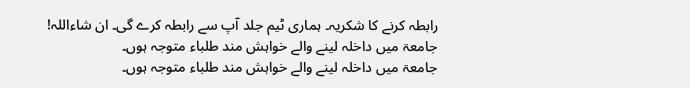رابطہ کرنے کا شکریہ۔ ہماری ٹیم جلد آپ سے رابطہ کرے گی۔ ان شاءاللہ!
جامعۃ میں داخلہ لینے والے خواہش مند طلباء متوجہ ہوں۔
جامعۃ میں داخلہ لینے والے خواہش مند طلباء متوجہ ہوں۔